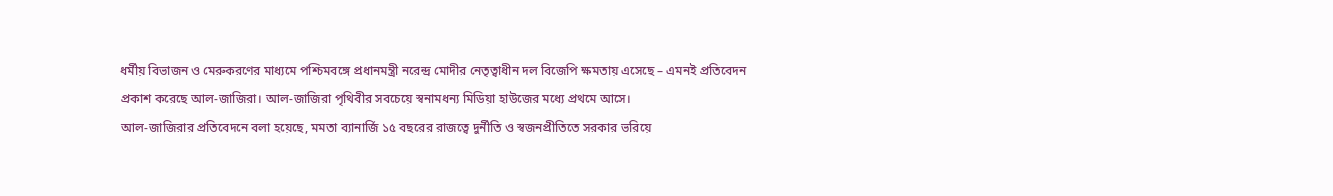ধর্মীয় বিভাজন ও মেরুকরণের মাধ্যমে পশ্চিমবঙ্গে প্রধানমন্ত্রী নরেন্দ্র মোদীর নেতৃত্বাধীন দল বিজেপি ক্ষমতায় এসেছে – এমনই প্রতিবেদন প্রকাশ করেছে আল-জাজিরা। আল-জাজিরা পৃথিবীর সবচেয়ে স্বনামধন্য মিডিয়া হাউজের মধ্যে প্রথমে আসে।
আল-জাজিরার প্রতিবেদনে বলা হয়েছে, মমতা ব্যানার্জি ১৫ বছরের রাজত্বে দুর্নীতি ও স্বজনপ্রীতিতে সরকার ভরিয়ে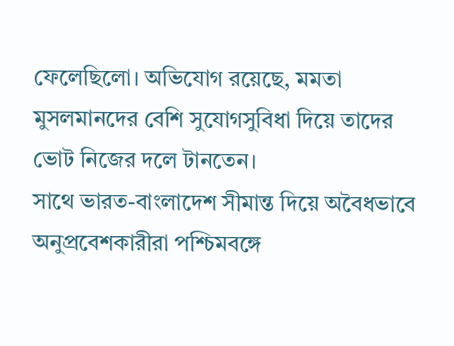ফেলেছিলো। অভিযোগ রয়েছে, মমতা মুসলমানদের বেশি সুযোগসুবিধা দিয়ে তাদের ভোট নিজের দলে টানতেন।
সাথে ভারত-বাংলাদেশ সীমান্ত দিয়ে অবৈধভাবে অনুপ্রবেশকারীরা পশ্চিমবঙ্গে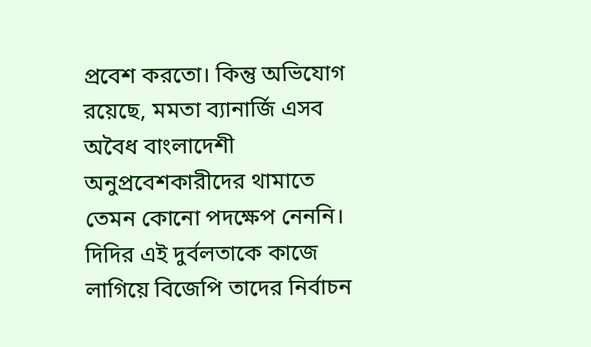প্রবেশ করতো। কিন্তু অভিযোগ রয়েছে, মমতা ব্যানার্জি এসব অবৈধ বাংলাদেশী অনুপ্রবেশকারীদের থামাতে তেমন কোনো পদক্ষেপ নেননি।
দিদির এই দুর্বলতাকে কাজে লাগিয়ে বিজেপি তাদের নির্বাচন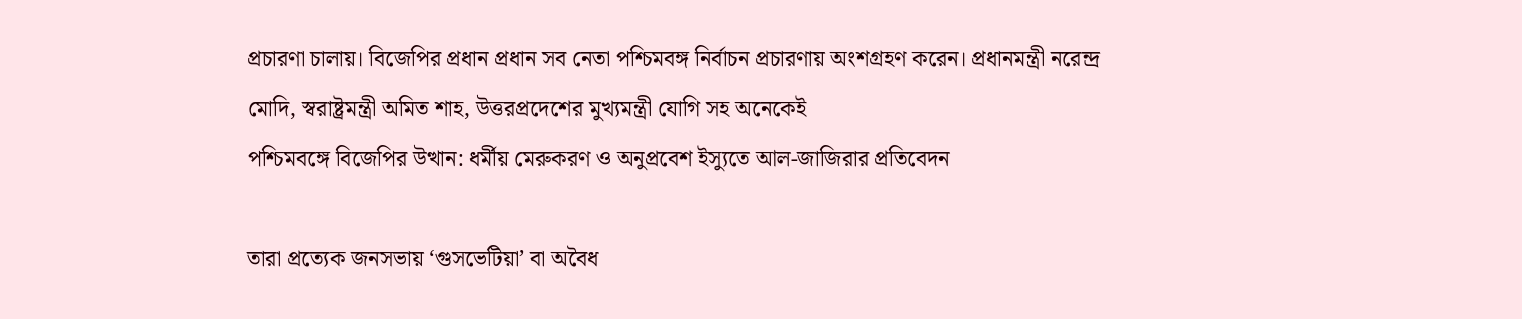প্রচারণা চালায়। বিজেপির প্রধান প্রধান সব নেতা পশ্চিমবঙ্গ নির্বাচন প্রচারণায় অংশগ্রহণ করেন। প্রধানমন্ত্রী নরেন্দ্র মোদি, স্বরাষ্ট্রমন্ত্রী অমিত শাহ, উত্তরপ্রদেশের মুখ্যমন্ত্রী যোগি সহ অনেকেই
পশ্চিমবঙ্গে বিজেপির উত্থান: ধর্মীয় মেরুকরণ ও অনুপ্রবেশ ইস্যুতে আল-জাজিরার প্রতিবেদন

তারা প্রত্যেক জনসভায় ‘গুসভেটিয়া’ বা অবৈধ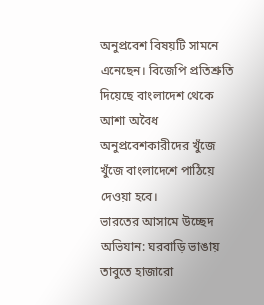অনুপ্রবেশ বিষয়টি সামনে এনেছেন। বিজেপি প্রতিশ্রুতি দিয়েছে বাংলাদেশ থেকে আশা অবৈধ অনুপ্রবেশকারীদের খুঁজে খুঁজে বাংলাদেশে পাঠিয়ে দেওয়া হবে।
ভারতের আসামে উচ্ছেদ অভিযান: ঘরবাড়ি ভাঙায় তাবুতে হাজারো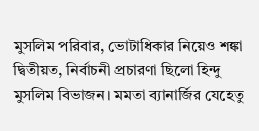মুসলিম পরিবার, ভোটাধিকার নিয়েও শঙ্কা
দ্বিতীয়ত, নির্বাচনী প্রচারণা ছিলো হিন্দু মুসলিম বিভাজন। মমতা ব্যানার্জির যেহেতু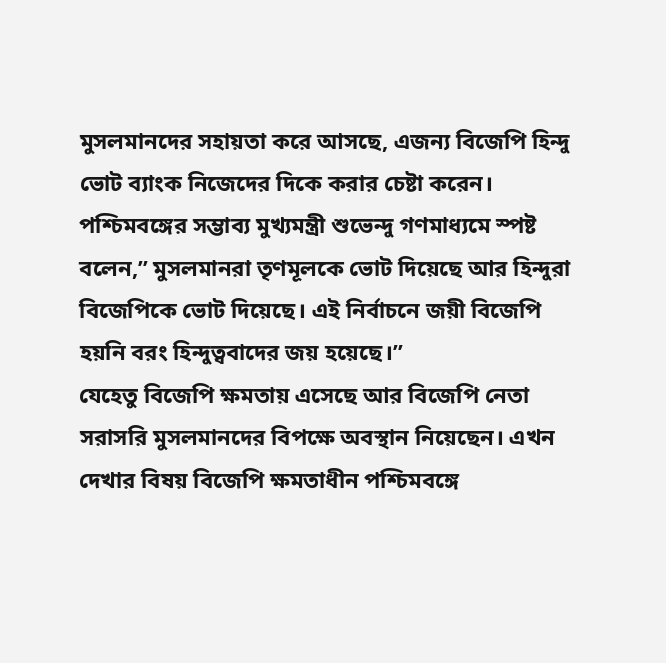মুসলমানদের সহায়তা করে আসছে, এজন্য বিজেপি হিন্দু ভোট ব্যাংক নিজেদের দিকে করার চেষ্টা করেন।
পশ্চিমবঙ্গের সম্ভাব্য মুখ্যমন্ত্রী শুভেন্দু গণমাধ্যমে স্পষ্ট বলেন,” মুসলমানরা তৃণমূলকে ভোট দিয়েছে আর হিন্দুরা বিজেপিকে ভোট দিয়েছে। এই নির্বাচনে জয়ী বিজেপি হয়নি বরং হিন্দুত্ববাদের জয় হয়েছে।”
যেহেতু বিজেপি ক্ষমতায় এসেছে আর বিজেপি নেতা সরাসরি মুসলমানদের বিপক্ষে অবস্থান নিয়েছেন। এখন দেখার বিষয় বিজেপি ক্ষমতাধীন পশ্চিমবঙ্গে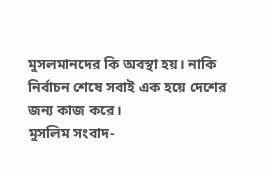মুসলমানদের কি অবস্থা হয়। নাকি নির্বাচন শেষে সবাই এক হয়ে দেশের জন্য কাজ করে।
মুসলিম সংবাদ-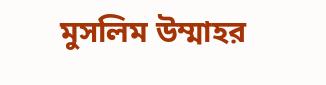মুসলিম উম্মাহর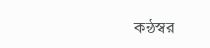কন্ঠস্বর